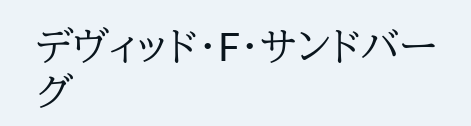デヴィッド・F・サンドバーグ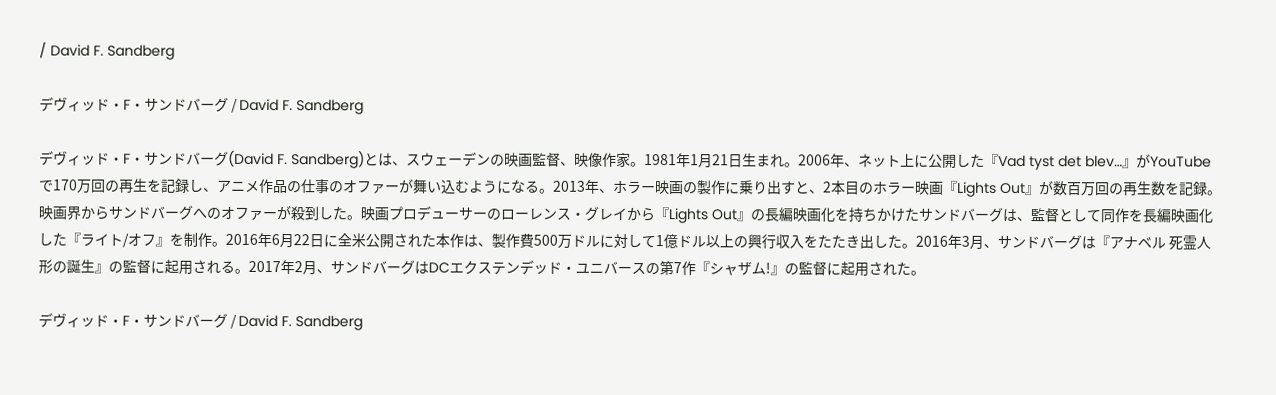/ David F. Sandberg

デヴィッド・F・サンドバーグ / David F. Sandberg

デヴィッド・F・サンドバーグ(David F. Sandberg)とは、スウェーデンの映画監督、映像作家。1981年1月21日生まれ。2006年、ネット上に公開した『Vad tyst det blev…』がYouTubeで170万回の再生を記録し、アニメ作品の仕事のオファーが舞い込むようになる。2013年、ホラー映画の製作に乗り出すと、2本目のホラー映画『Lights Out』が数百万回の再生数を記録。映画界からサンドバーグへのオファーが殺到した。映画プロデューサーのローレンス・グレイから『Lights Out』の長編映画化を持ちかけたサンドバーグは、監督として同作を長編映画化した『ライト/オフ』を制作。2016年6月22日に全米公開された本作は、製作費500万ドルに対して1億ドル以上の興行収入をたたき出した。2016年3月、サンドバーグは『アナベル 死霊人形の誕生』の監督に起用される。2017年2月、サンドバーグはDCエクステンデッド・ユニバースの第7作『シャザム!』の監督に起用された。

デヴィッド・F・サンドバーグ / David F. Sandberg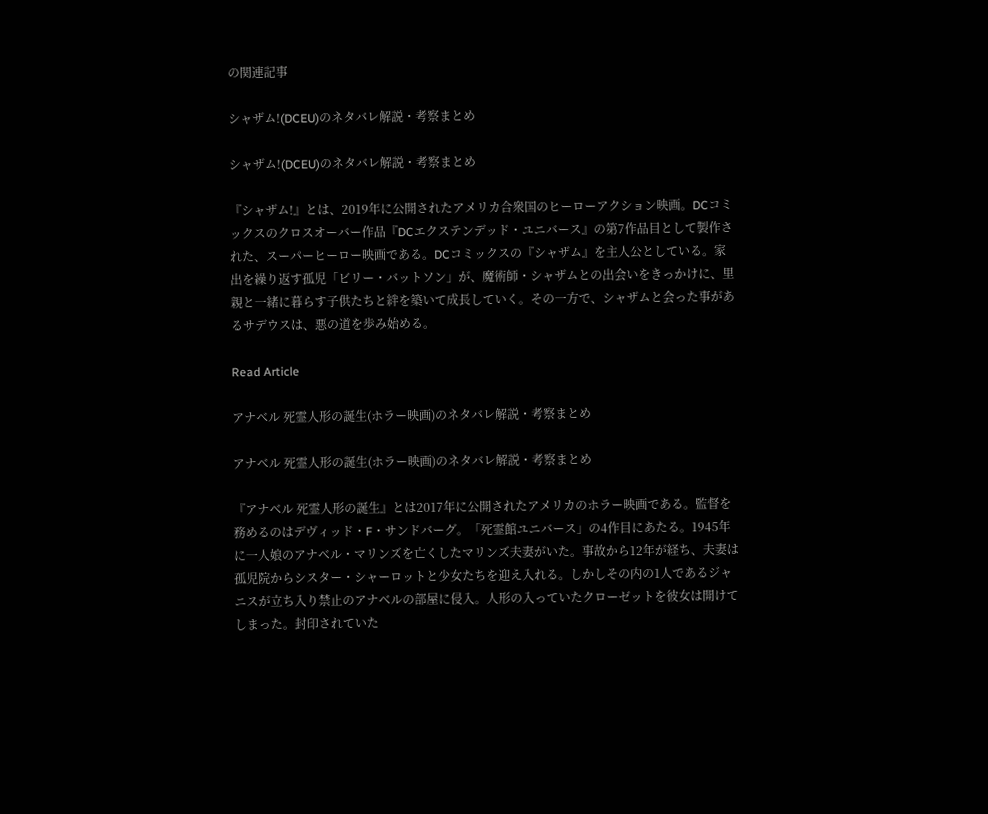の関連記事

シャザム!(DCEU)のネタバレ解説・考察まとめ

シャザム!(DCEU)のネタバレ解説・考察まとめ

『シャザム!』とは、2019年に公開されたアメリカ合衆国のヒーローアクション映画。DCコミックスのクロスオーバー作品『DCエクステンデッド・ユニバース』の第7作品目として製作された、スーパーヒーロー映画である。DCコミックスの『シャザム』を主人公としている。家出を繰り返す孤児「ビリー・バットソン」が、魔術師・シャザムとの出会いをきっかけに、里親と一緒に暮らす子供たちと絆を築いて成長していく。その一方で、シャザムと会った事があるサデウスは、悪の道を歩み始める。

Read Article

アナベル 死霊人形の誕生(ホラー映画)のネタバレ解説・考察まとめ

アナベル 死霊人形の誕生(ホラー映画)のネタバレ解説・考察まとめ

『アナベル 死霊人形の誕生』とは2017年に公開されたアメリカのホラー映画である。監督を務めるのはデヴィッド・F・サンドバーグ。「死霊館ユニバース」の4作目にあたる。1945年に一人娘のアナベル・マリンズを亡くしたマリンズ夫妻がいた。事故から12年が経ち、夫妻は孤児院からシスター・シャーロットと少女たちを迎え入れる。しかしその内の1人であるジャニスが立ち入り禁止のアナベルの部屋に侵入。人形の入っていたクローゼットを彼女は開けてしまった。封印されていた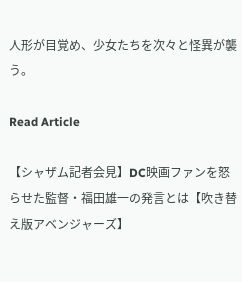人形が目覚め、少女たちを次々と怪異が襲う。

Read Article

【シャザム記者会見】DC映画ファンを怒らせた監督・福田雄一の発言とは【吹き替え版アベンジャーズ】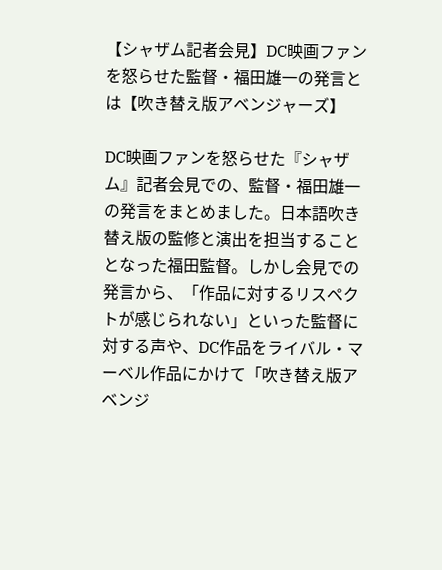【シャザム記者会見】DC映画ファンを怒らせた監督・福田雄一の発言とは【吹き替え版アベンジャーズ】

DC映画ファンを怒らせた『シャザム』記者会見での、監督・福田雄一の発言をまとめました。日本語吹き替え版の監修と演出を担当することとなった福田監督。しかし会見での発言から、「作品に対するリスペクトが感じられない」といった監督に対する声や、DC作品をライバル・マーベル作品にかけて「吹き替え版アベンジ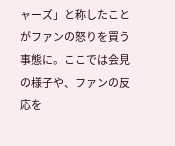ャーズ」と称したことがファンの怒りを買う事態に。ここでは会見の様子や、ファンの反応を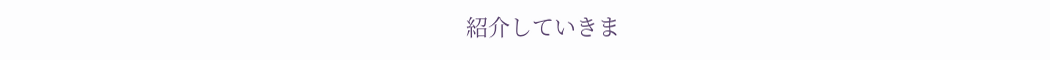紹介していきま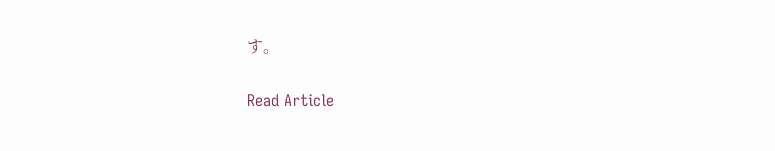す。

Read Article